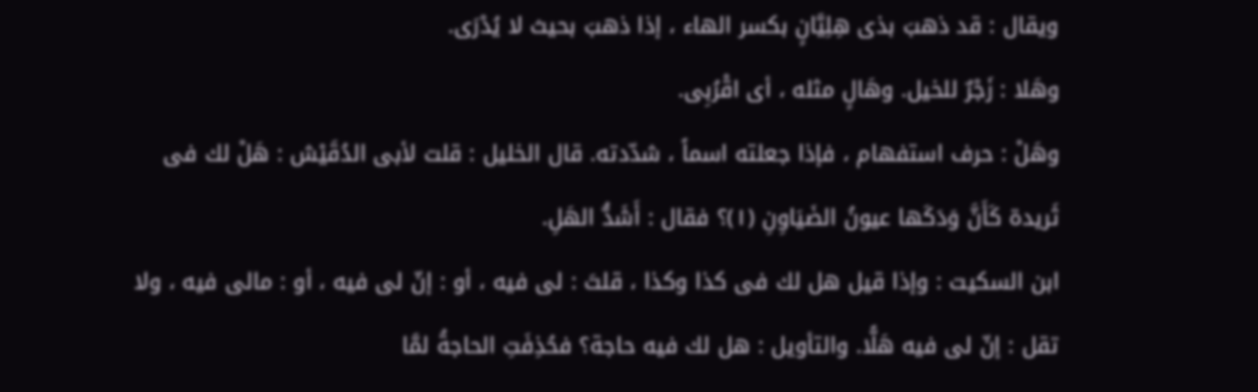ويقال : قد ذهبَ بذى هِلِيَّانٍ بكسر الهاء ، إذا ذهبَ بحيث لا يُدْرَى.
وهَلا : زَجْرٌ للخيل. وهَالٍ مثله ، أى اقْرُبِى.
وهَلْ : حرف استفهام ، فإذا جعلته اسماً ، شدّدته. قال الخليل : قلت لأبى الدُقَيْش : هَلْ لك فى ثَريدة كَأَنَّ وَدَكَها عيونُ الضَيَاوِنِ (١)؟ فقال : أَشَدُّ الهَلِ.
ابن السكيت : وإذا قيل هل لك فى كذا وكذا ، قلتَ : لى فيه ، أو : إنّ لى فيه ، أو : مالى فيه ، ولا تقل : إنّ لى فيه هَلًّا. والتأويل : هل لك فيه حاجة؟ فحُذِفَتِ الحاجةُ لمَّا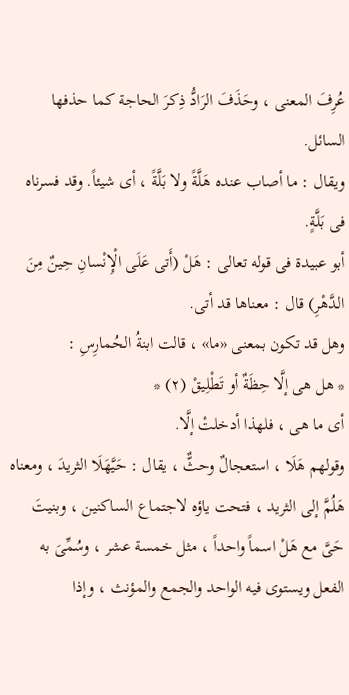عُرِفَ المعنى ، وحَذَفَ الرَادُّ ذِكرَ الحاجة كما حذفها السائل.
ويقال : ما أصاب عنده هَلَّةً ولا بَلَّةً ، أى شيئاً. وقد فسرناه فى بَلَّةٍ.
أبو عبيدة فى قوله تعالى : هَلْ (أَتى عَلَى الْإِنْسانِ حِينٌ مِنَ الدَّهْرِ) قال : معناها قد أتى.
وهل قد تكون بمعنى «ما» ، قالت ابنةُ الحُمارِسِ :
* هل هى إلَّا حِظَةٌ أو تَطْلِيقْ (٢) *
أى ما هى ، فلهذا أدخلتْ إلَّا.
وقولهم هَلَا ، استعجالٌ وحثٌّ ، يقال : حَيَّهَلَا الثريدَ ، ومعناه هَلُمَّ إلى الثريد ، فتحت ياؤه لاجتماع الساكنين ، وبنيتَ حَىَّ مع هَلْ اسماً واحداً ، مثل خمسة عشر ، وسُمِّىَ به الفعل ويستوى فيه الواحد والجمع والمؤنث ، وإذا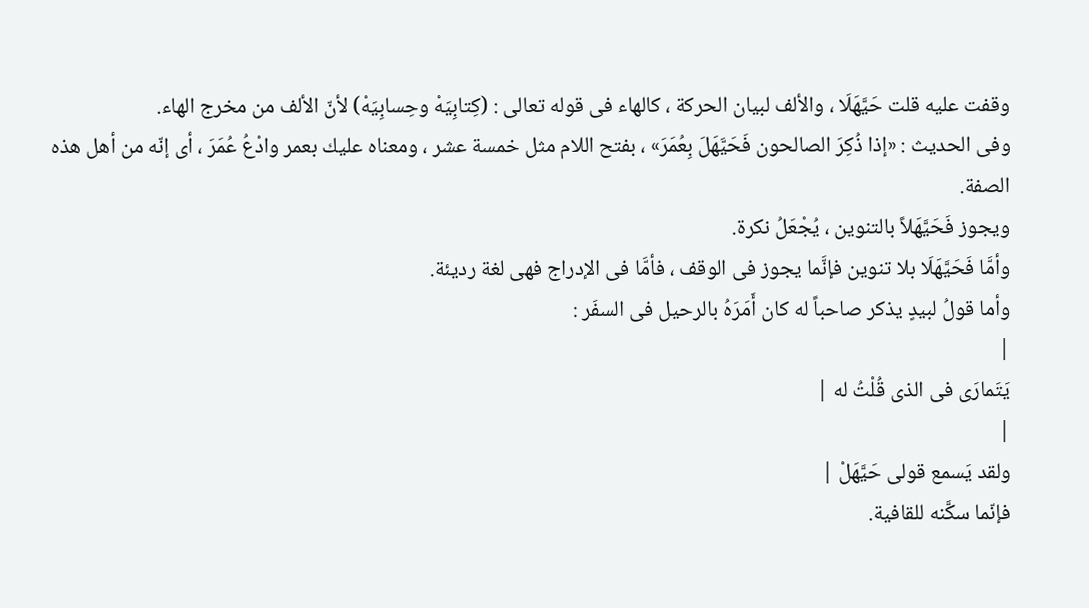وقفت عليه قلت حَيَّهَلَا ، والألف لبيان الحركة ، كالهاء فى قوله تعالى : (كِتابِيَهْ وحِسابِيَهْ) لأنّ الألف من مخرج الهاء.
وفى الحديث : «إذا ذُكِرَ الصالحون فَحَيَّهَلَ بِعُمَرَ» ، بفتح اللام مثل خمسة عشر ، ومعناه عليك بعمر وادْعُ عُمَرَ ، أى إنّه من أهل هذه الصفة.
ويجوز فَحَيَّهَلاً بالتنوين ، يُجْعَلُ نكرة.
وأمَّا فَحَيَّهَلَا بلا تنوين فإنَّما يجوز فى الوقف ، فأمَّا فى الإدراج فهى لغة رديئة.
وأما قولُ لبيدٍ يذكر صاحباً له كان أَمَرَهُ بالرحيل فى السفَر :
|
يَتَمارَى فى الذى قُلْتُ له |
|
ولقد يَسمع قولى حَيَّهَلْ |
فإنّما سكَّنه للقافية.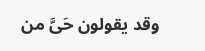وقد يقولون حَىَّ من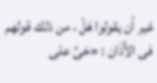غير أن يقولوا هَلْ ، من ذلك قولهم فى الأَذَان : «حَىَّ على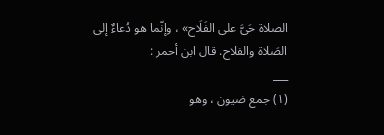الصلاة حَىَّ على الفَلَاح» ، وإنّما هو دُعاءٌ إلى الصَلاة والفلاح. قال ابن أحمر :
___
(١) جمع ضيون ، وهو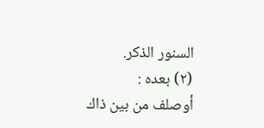السنور الذكر.
(٢) بعده :
أوصلف من بين ذاك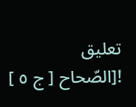تعليق
![الصّحاح [ ج ٥ ]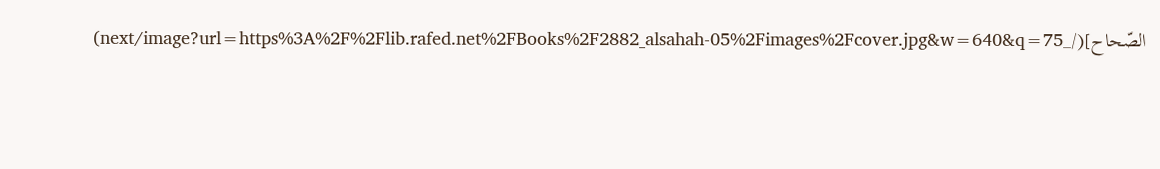الصّحاح](/_next/image?url=https%3A%2F%2Flib.rafed.net%2FBooks%2F2882_alsahah-05%2Fimages%2Fcover.jpg&w=640&q=75)